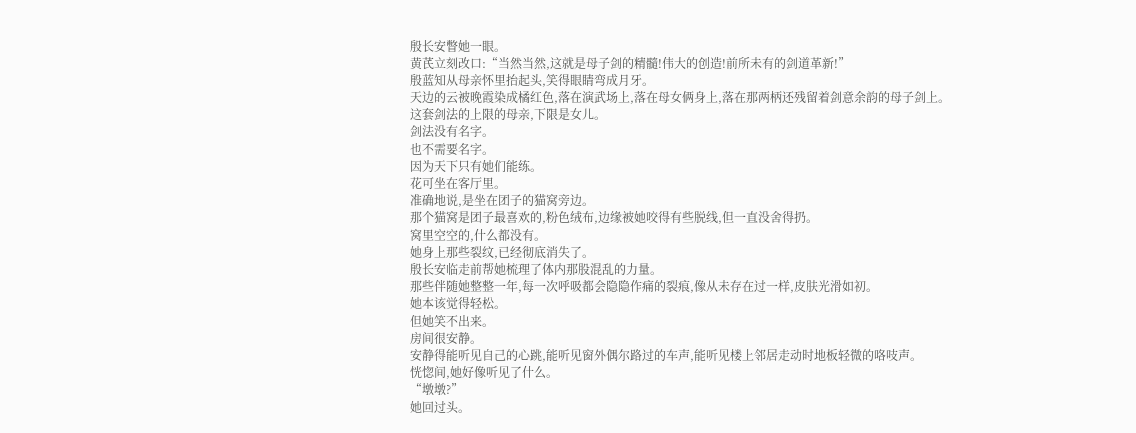殷长安瞥她一眼。
黄芪立刻改口:“当然当然,这就是母子剑的精髓!伟大的创造!前所未有的剑道革新!”
殷蓝知从母亲怀里抬起头,笑得眼睛弯成月牙。
天边的云被晚霞染成橘红色,落在演武场上,落在母女俩身上,落在那两柄还残留着剑意余韵的母子剑上。
这套剑法的上限的母亲,下限是女儿。
剑法没有名字。
也不需要名字。
因为天下只有她们能练。
花可坐在客厅里。
准确地说,是坐在团子的猫窝旁边。
那个猫窝是团子最喜欢的,粉色绒布,边缘被她咬得有些脱线,但一直没舍得扔。
窝里空空的,什么都没有。
她身上那些裂纹,已经彻底消失了。
殷长安临走前帮她梳理了体内那股混乱的力量。
那些伴随她整整一年,每一次呼吸都会隐隐作痛的裂痕,像从未存在过一样,皮肤光滑如初。
她本该觉得轻松。
但她笑不出来。
房间很安静。
安静得能听见自己的心跳,能听见窗外偶尔路过的车声,能听见楼上邻居走动时地板轻微的咯吱声。
恍惚间,她好像听见了什么。
“墩墩?”
她回过头。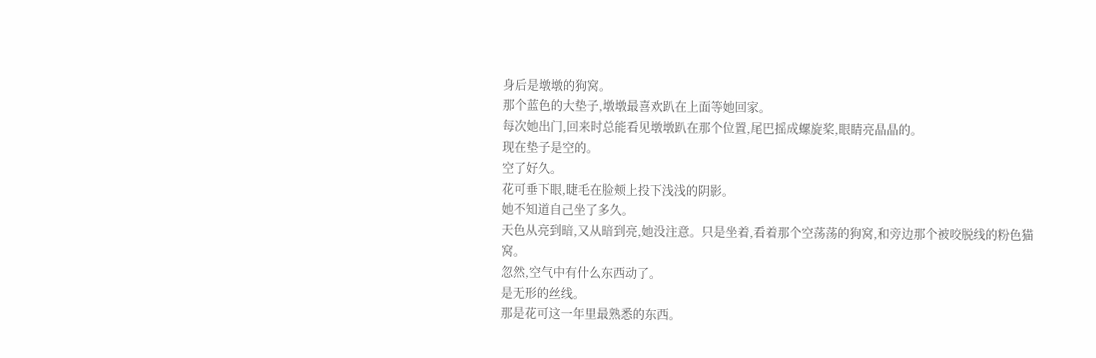身后是墩墩的狗窝。
那个蓝色的大垫子,墩墩最喜欢趴在上面等她回家。
每次她出门,回来时总能看见墩墩趴在那个位置,尾巴摇成螺旋桨,眼睛亮晶晶的。
现在垫子是空的。
空了好久。
花可垂下眼,睫毛在脸颊上投下浅浅的阴影。
她不知道自己坐了多久。
天色从亮到暗,又从暗到亮,她没注意。只是坐着,看着那个空荡荡的狗窝,和旁边那个被咬脱线的粉色猫窝。
忽然,空气中有什么东西动了。
是无形的丝线。
那是花可这一年里最熟悉的东西。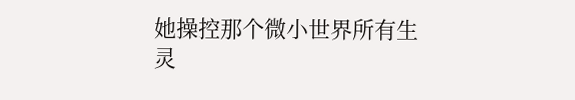她操控那个微小世界所有生灵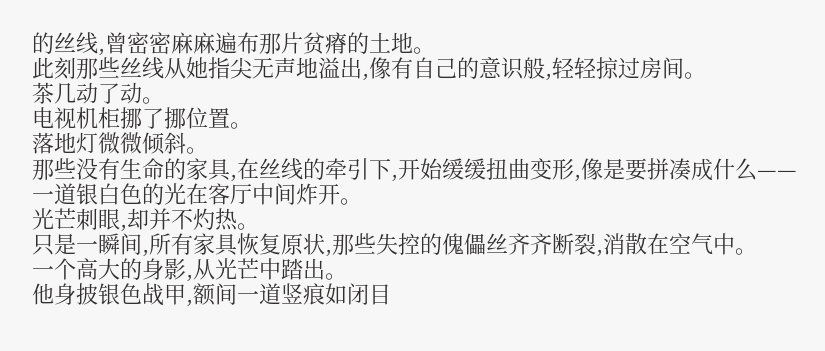的丝线,曾密密麻麻遍布那片贫瘠的土地。
此刻那些丝线从她指尖无声地溢出,像有自己的意识般,轻轻掠过房间。
茶几动了动。
电视机柜挪了挪位置。
落地灯微微倾斜。
那些没有生命的家具,在丝线的牵引下,开始缓缓扭曲变形,像是要拼凑成什么——
一道银白色的光在客厅中间炸开。
光芒刺眼,却并不灼热。
只是一瞬间,所有家具恢复原状,那些失控的傀儡丝齐齐断裂,消散在空气中。
一个高大的身影,从光芒中踏出。
他身披银色战甲,额间一道竖痕如闭目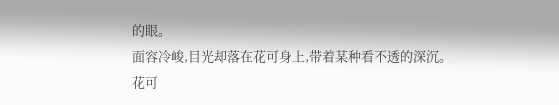的眼。
面容冷峻,目光却落在花可身上,带着某种看不透的深沉。
花可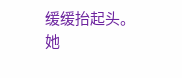缓缓抬起头。
她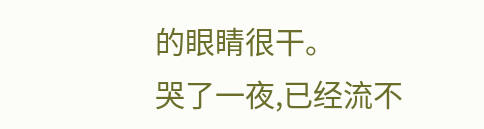的眼睛很干。
哭了一夜,已经流不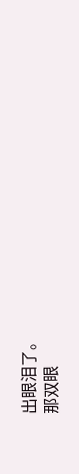出眼泪了。
那双眼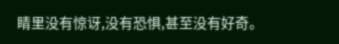睛里没有惊讶,没有恐惧,甚至没有好奇。